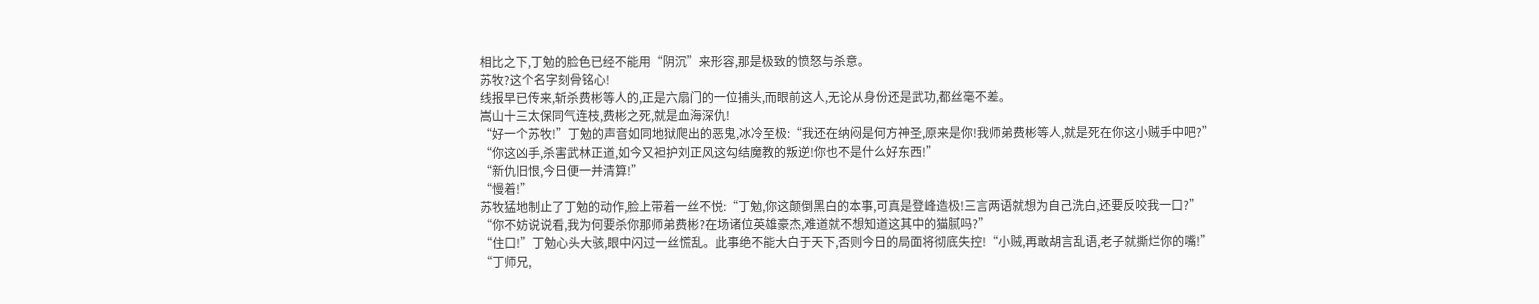相比之下,丁勉的脸色已经不能用“阴沉”来形容,那是极致的愤怒与杀意。
苏牧?这个名字刻骨铭心!
线报早已传来,斩杀费彬等人的,正是六扇门的一位捕头,而眼前这人,无论从身份还是武功,都丝毫不差。
嵩山十三太保同气连枝,费彬之死,就是血海深仇!
“好一个苏牧!”丁勉的声音如同地狱爬出的恶鬼,冰冷至极:“我还在纳闷是何方神圣,原来是你!我师弟费彬等人,就是死在你这小贼手中吧?”
“你这凶手,杀害武林正道,如今又袒护刘正风这勾结魔教的叛逆!你也不是什么好东西!”
“新仇旧恨,今日便一并清算!”
“慢着!”
苏牧猛地制止了丁勉的动作,脸上带着一丝不悦:“丁勉,你这颠倒黑白的本事,可真是登峰造极!三言两语就想为自己洗白,还要反咬我一口?”
“你不妨说说看,我为何要杀你那师弟费彬?在场诸位英雄豪杰,难道就不想知道这其中的猫腻吗?”
“住口!”丁勉心头大骇,眼中闪过一丝慌乱。此事绝不能大白于天下,否则今日的局面将彻底失控!“小贼,再敢胡言乱语,老子就撕烂你的嘴!”
“丁师兄,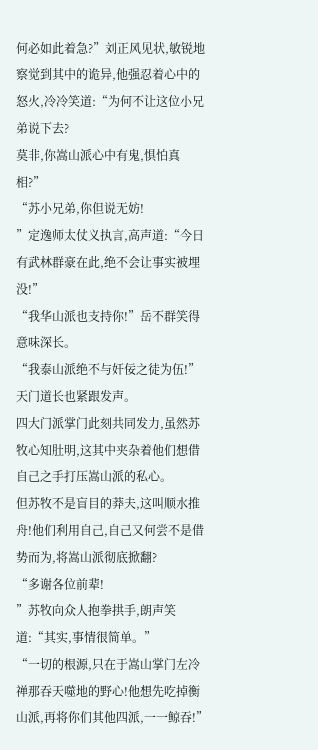何必如此着急?”刘正风见状,敏锐地察觉到其中的诡异,他强忍着心中的怒火,冷冷笑道:“为何不让这位小兄弟说下去?
莫非,你嵩山派心中有鬼,惧怕真相?”
“苏小兄弟,你但说无妨!
”定逸师太仗义执言,高声道:“今日有武林群豪在此,绝不会让事实被埋没!”
“我华山派也支持你!”岳不群笑得意味深长。
“我泰山派绝不与奸佞之徒为伍!”天门道长也紧跟发声。
四大门派掌门此刻共同发力,虽然苏牧心知肚明,这其中夹杂着他们想借自己之手打压嵩山派的私心。
但苏牧不是盲目的莽夫,这叫顺水推舟!他们利用自己,自己又何尝不是借势而为,将嵩山派彻底掀翻?
“多谢各位前辈!
”苏牧向众人抱拳拱手,朗声笑道:“其实,事情很简单。”
“一切的根源,只在于嵩山掌门左冷禅那吞天噬地的野心!他想先吃掉衡山派,再将你们其他四派,一一鲸吞!”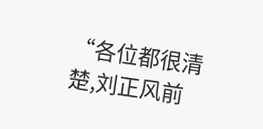“各位都很清楚,刘正风前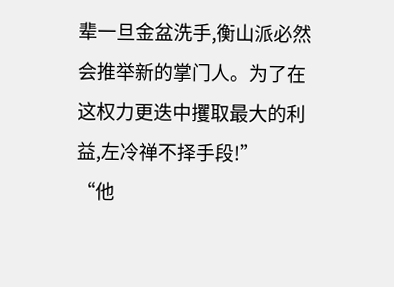辈一旦金盆洗手,衡山派必然会推举新的掌门人。为了在这权力更迭中攫取最大的利益,左冷禅不择手段!”
“他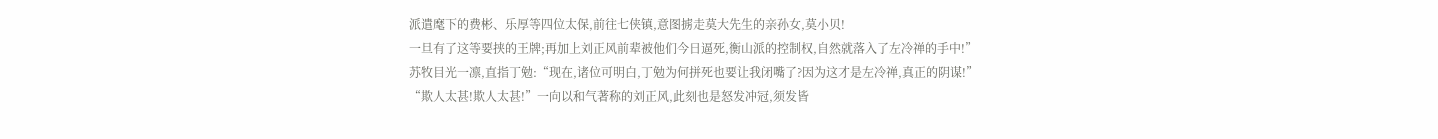派遣麾下的费彬、乐厚等四位太保,前往七侠镇,意图掳走莫大先生的亲孙女,莫小贝!
一旦有了这等要挟的王牌;再加上刘正风前辈被他们今日逼死,衡山派的控制权,自然就落入了左冷禅的手中!”
苏牧目光一凛,直指丁勉:“现在,诸位可明白,丁勉为何拼死也要让我闭嘴了?因为这才是左冷禅,真正的阴谋!”
“欺人太甚!欺人太甚!”一向以和气著称的刘正风,此刻也是怒发冲冠,须发皆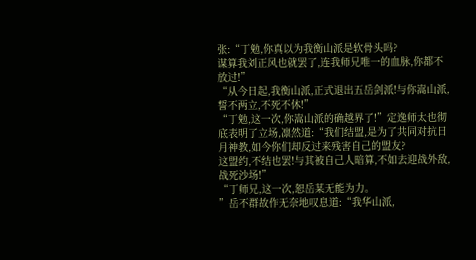张:“丁勉,你真以为我衡山派是软骨头吗?
谋算我刘正风也就罢了,连我师兄唯一的血脉,你都不放过!”
“从今日起,我衡山派,正式退出五岳剑派!与你嵩山派,誓不两立,不死不休!”
“丁勉,这一次,你嵩山派的确越界了!”定逸师太也彻底表明了立场,凛然道:“我们结盟,是为了共同对抗日月神教,如今你们却反过来残害自己的盟友?
这盟约,不结也罢!与其被自己人暗算,不如去迎战外敌,战死沙场!”
“丁师兄,这一次,恕岳某无能为力。
”岳不群故作无奈地叹息道:“我华山派,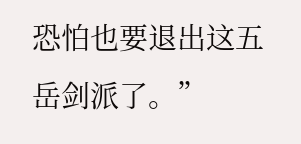恐怕也要退出这五岳剑派了。”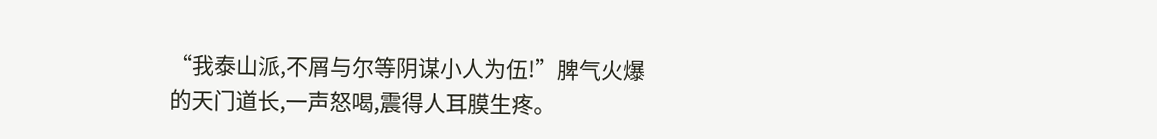“我泰山派,不屑与尔等阴谋小人为伍!”脾气火爆的天门道长,一声怒喝,震得人耳膜生疼。